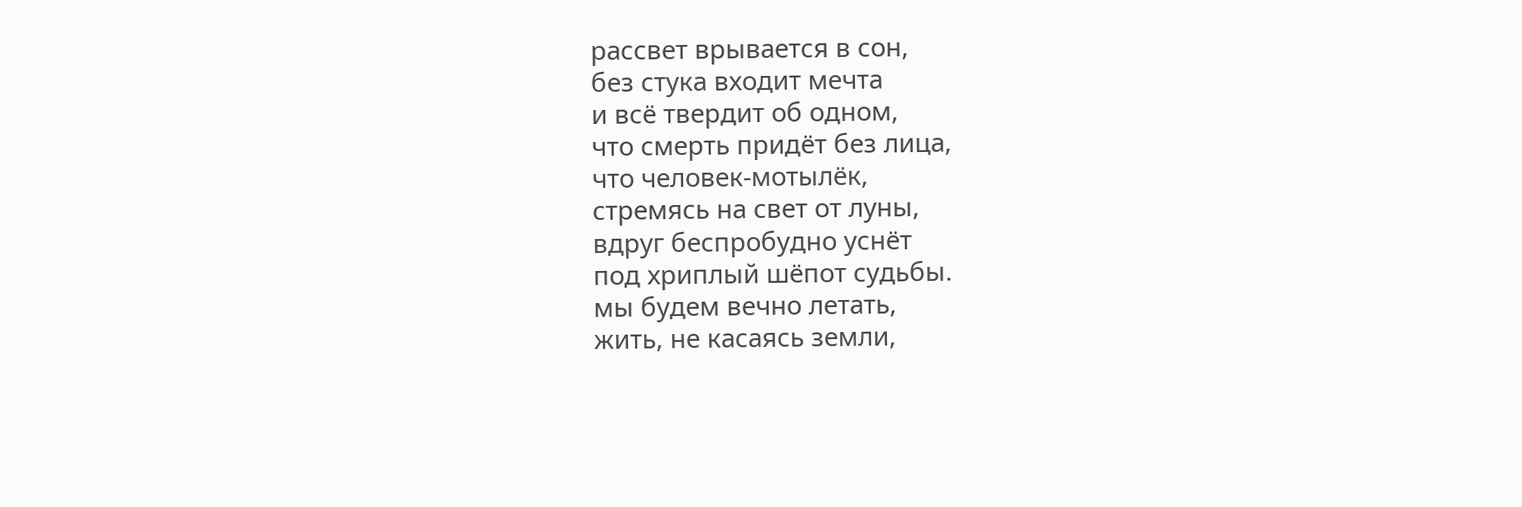рассвет врывается в сон,
без стука входит мечта
и всё твердит об одном,
что смерть придёт без лица,
что человек-мотылёк,
стремясь на свет от луны,
вдруг беспробудно уснёт
под хриплый шёпот судьбы.
мы будем вечно летать,
жить, не касаясь земли,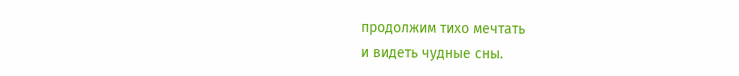продолжим тихо мечтать
и видеть чудные сны.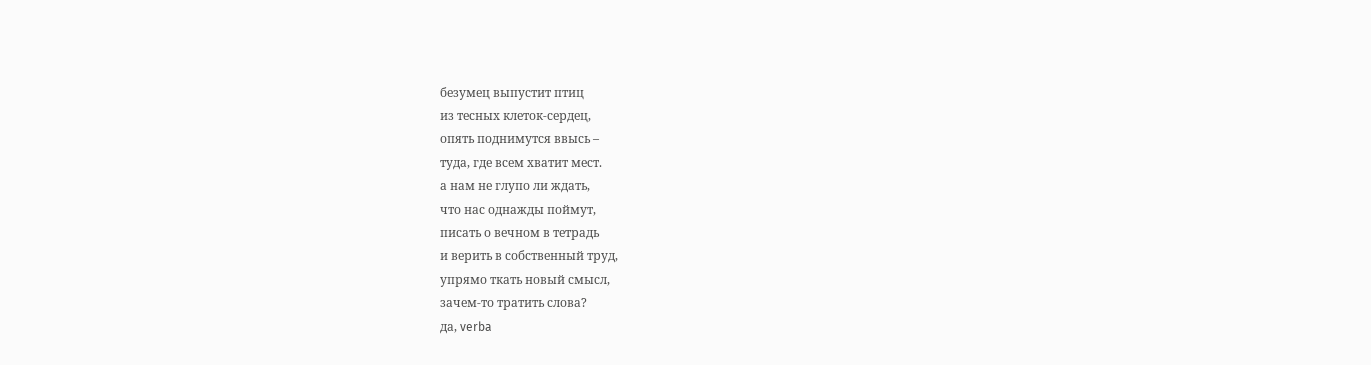безумец выпустит птиц
из тесных клеток-сердец,
опять поднимутся ввысь –
туда, где всем хватит мест.
а нам не глупо ли ждать,
что нас однажды поймут,
писать о вечном в тетрадь
и верить в собственный труд,
упрямо ткать новый смысл,
зачем-то тратить слова?
да, verba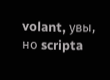volant, увы,
но scripta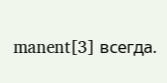manent[3] всегда.